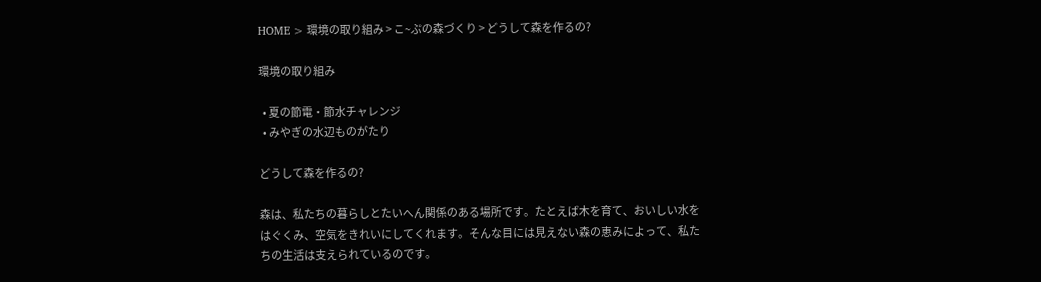HOME > 環境の取り組み > こ~ぷの森づくり > どうして森を作るの?

環境の取り組み

  • 夏の節電・節水チャレンジ
  • みやぎの水辺ものがたり

どうして森を作るの?

森は、私たちの暮らしとたいへん関係のある場所です。たとえば木を育て、おいしい水をはぐくみ、空気をきれいにしてくれます。そんな目には見えない森の恵みによって、私たちの生活は支えられているのです。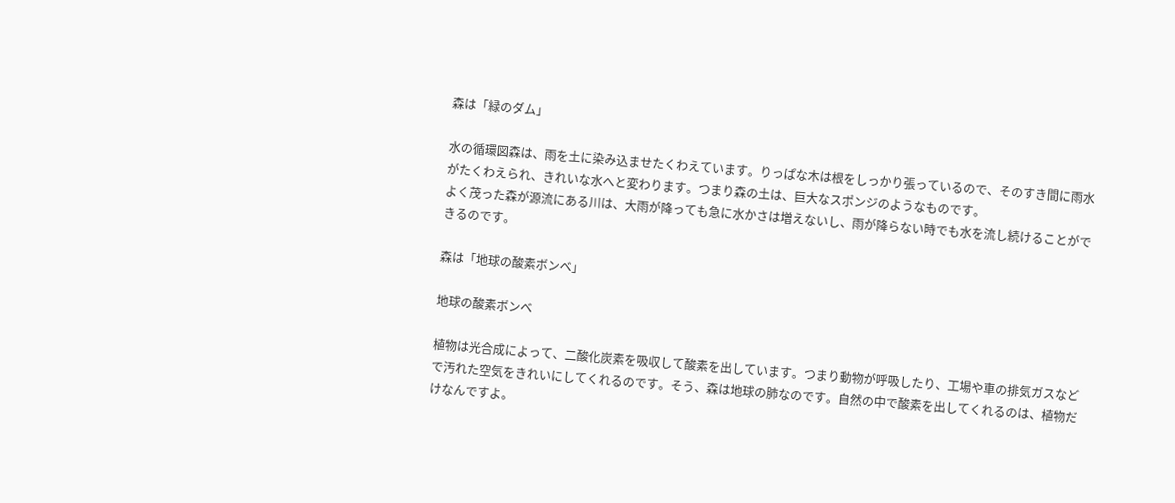森は「緑のダム」

水の循環図森は、雨を土に染み込ませたくわえています。りっぱな木は根をしっかり張っているので、そのすき間に雨水がたくわえられ、きれいな水へと変わります。つまり森の土は、巨大なスポンジのようなものです。
よく茂った森が源流にある川は、大雨が降っても急に水かさは増えないし、雨が降らない時でも水を流し続けることができるのです。

森は「地球の酸素ボンベ」

地球の酸素ボンベ

植物は光合成によって、二酸化炭素を吸収して酸素を出しています。つまり動物が呼吸したり、工場や車の排気ガスなどで汚れた空気をきれいにしてくれるのです。そう、森は地球の肺なのです。自然の中で酸素を出してくれるのは、植物だけなんですよ。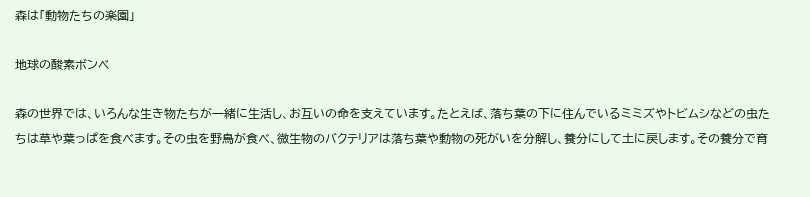森は「動物たちの楽園」

地球の酸素ボンベ

森の世界では、いろんな生き物たちが一緒に生活し、お互いの命を支えています。たとえば、落ち葉の下に住んでいるミミズやトビムシなどの虫たちは草や葉っぱを食べます。その虫を野鳥が食べ、微生物のバクテリアは落ち葉や動物の死がいを分解し、養分にして土に戻します。その養分で育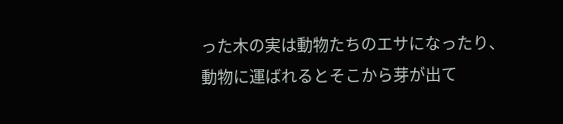った木の実は動物たちのエサになったり、動物に運ばれるとそこから芽が出て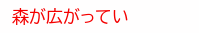森が広がってい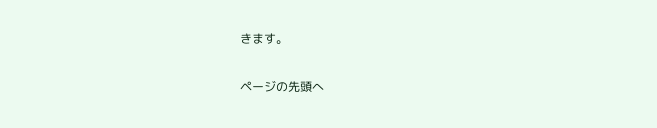きます。

ページの先頭へ